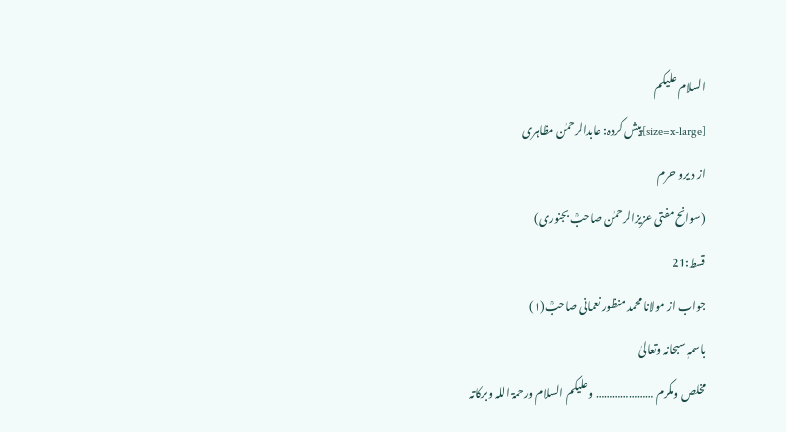السلام علیکم
[size=x-large]پیش کردہ: عابدالرحمٰن مظاہری
از د یرو حرم
(سوانح مفتی عزیزالرحمٰن صاحبؒ بجنوری)
قسط:21
جواب از مولانا محمد منظور نعمانی صاحبؒ(۱)
باسمہٖ سبحانہ وتعالیٰ
مخلص ومکرم ………………… وعلیکم السلام ورحمۃ اللہ وبرکاتہ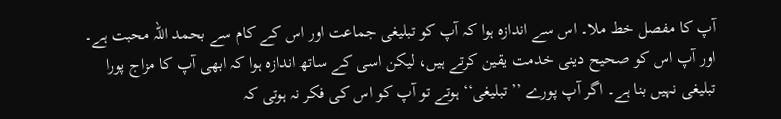آپ کا مفصل خط ملا۔ اس سے اندازہ ہوا کہ آپ کو تبلیغی جماعت اور اس کے کام سے بحمد اللہ محبت ہے۔ اور آپ اس کو صحیح دینی خدمت یقین کرتے ہیں، لیکن اسی کے ساتھ اندازہ ہوا کہ ابھی آپ کا مزاج پورا تبلیغی نہیں بنا ہے۔ اگر آپ پورے ’’تبلیغی‘‘ ہوتے تو آپ کو اس کی فکر نہ ہوتی کہ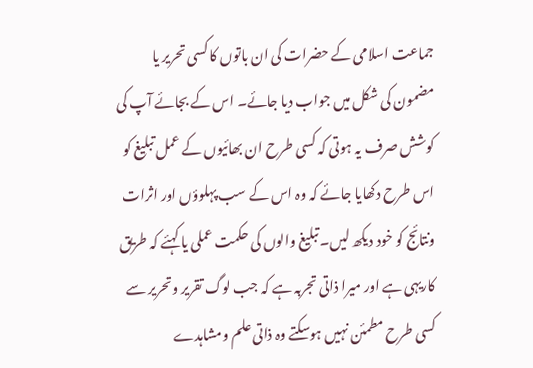جماعت اسلامی کے حضرات کی ان باتوں کا کسی تحریر یا مضمون کی شکل میں جواب دیا جائے۔ اس کے بجائے آپ کی کوشش صرف یہ ہوتی کہ کسی طرح ان بھائیوں کے عمل تبلیغ کو اس طرح دکھایا جائے کہ وہ اس کے سب پہلوؤں اور اثرات ونتائج کو خود دیکھ لیں۔ تبلیغ والوں کی حکمت عملی یا کہئے کہ طریق کاریہی ہے اور میرا ذاتی تجربہ ہے کہ جب لوگ تقریر وتحریر سے کسی طرح مطمئن نہیں ہوسکتے وہ ذاتی علم ومشاہدے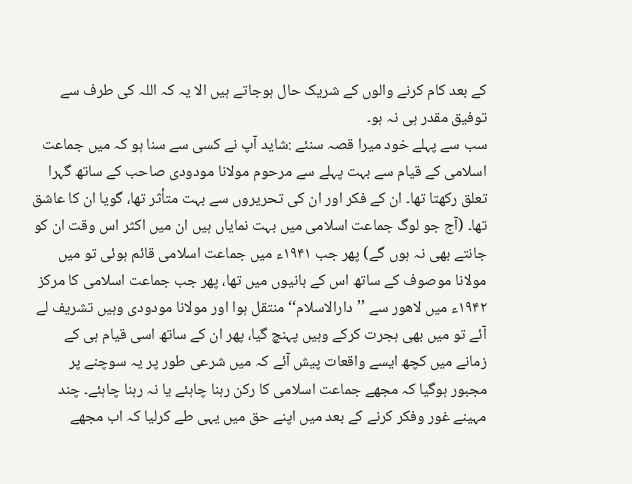کے بعد کام کرنے والوں کے شریک حال ہوجاتے ہیں الا یہ کہ اللہ کی طرف سے توفیق مقدر ہی نہ ہو۔
سب سے پہلے خود میرا قصہ سنئے :شاید آپ نے کسی سے سنا ہو کہ میں جماعت اسلامی کے قیام سے بہت پہلے سے مرحوم مولانا مودودی صاحب کے ساتھ گہرا تعلق رکھتا تھا۔ ان کے فکر اور ان کی تحریروں سے بہت متأثر تھا، گویا ان کا عاشق تھا۔ (آج جو لوگ جماعت اسلامی میں بہت نمایاں ہیں ان میں اکثر اس وقت ان کو جانتے بھی نہ ہوں گے) پھر جب ۱۹۴۱ء میں جماعت اسلامی قائم ہوئی تو میں مولانا موصوف کے ساتھ اس کے بانیوں میں تھا، پھر جب جماعت اسلامی کا مرکز ۱۹۴۲ء میں لاھور سے ’’دارالاسلام‘‘ منتقل ہوا اور مولانا مودودی وہیں تشریف لے آئے تو میں بھی ہجرت کرکے وہیں پہنچ گیا، پھر ان کے ساتھ اسی قیام ہی کے زمانے میں کچھ ایسے واقعات پیش آئے کہ میں شرعی طور پر یہ سوچنے پر مجبور ہوگیا کہ مجھے جماعت اسلامی کا رکن رہنا چاہئے یا نہ رہنا چاہئے۔ چند مہینے غور وفکر کرنے کے بعد میں اپنے حق میں یہی طے کرلیا کہ اب مجھے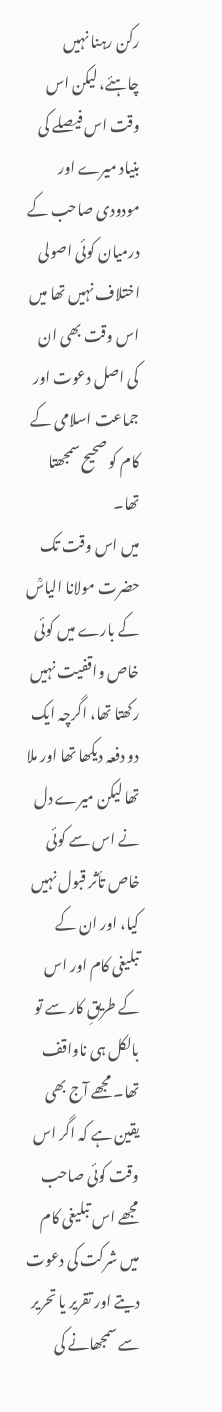رکن رہنا نہیں چاہئے، لیکن اس وقت اس فیصلے کی بنیاد میرے اور مودودی صاحب کے درمیان کوئی اصولی اختلاف نہیں تھا میں اس وقت بھی ان کی اصل دعوت اور جماعت اسلامی کے کام کو صحیح سمجھتا تھا۔
میں اس وقت تک حضرت مولانا الیاسؒ کے بارے میں کوئی خاص واقفیت نہیں رکھتا تھا، اگرچہ ایک دو دفعہ دیکھا تھا اور ملا تھا لیکن میرے دل نے اس سے کوئی خاص تأثر قبول نہیں کیا، اور ان کے تبلیغی کام اور اس کے طریقِ کار سے تو بالکل ہی ناواقف تھا۔ مجھے آج بھی یقین ہے کہ اگر اس وقت کوئی صاحب مجھے اس تبلیغی کام میں شرکت کی دعوت دیتے اور تقریر یا تحریر سے سمجھانے کی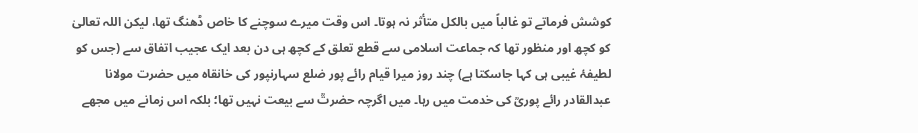کوشش فرماتے تو غالباً میں بالکل متأثر نہ ہوتا۔ اس وقت میرے سوچنے کا خاص ڈھنگ تھا، لیکن اللہ تعالیٰ کو کچھ اور منظور تھا کہ جماعت اسلامی سے قطع تعلق کے کچھ ہی دن بعد ایک عجیب اتفاق سے (جس کو لطیفۂ غیبی ہی کہا جاسکتا ہے) چند روز میرا قیام رائے پور ضلع سہارنپور کی خانقاہ میں حضرت مولانا عبدالقادر رائے پوریؒ کی خدمت میں رہا۔ میں اگرچہ حضرتؒ سے بیعت نہیں تھا؛ بلکہ اس زمانے میں مجھے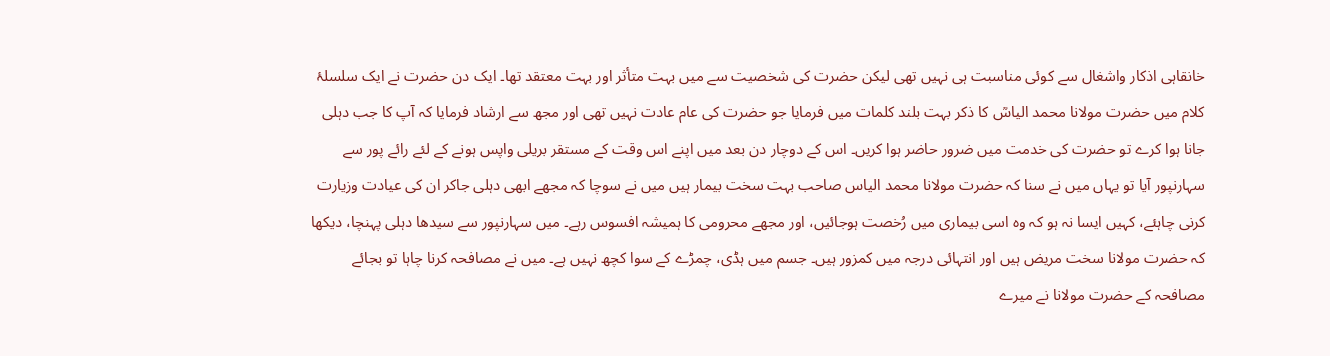خانقاہی اذکار واشغال سے کوئی مناسبت ہی نہیں تھی لیکن حضرت کی شخصیت سے میں بہت متأثر اور بہت معتقد تھا۔ ایک دن حضرت نے ایک سلسلۂ کلام میں حضرت مولانا محمد الیاسؒ کا ذکر بہت بلند کلمات میں فرمایا جو حضرت کی عام عادت نہیں تھی اور مجھ سے ارشاد فرمایا کہ آپ کا جب دہلی جانا ہوا کرے تو حضرت کی خدمت میں ضرور حاضر ہوا کریں۔ اس کے دوچار دن بعد میں اپنے اس وقت کے مستقر بریلی واپس ہونے کے لئے رائے پور سے سہارنپور آیا تو یہاں میں نے سنا کہ حضرت مولانا محمد الیاس صاحب بہت سخت بیمار ہیں میں نے سوچا کہ مجھے ابھی دہلی جاکر ان کی عیادت وزیارت کرنی چاہئے، کہیں ایسا نہ ہو کہ وہ اسی بیماری میں رُخصت ہوجائیں، اور مجھے محرومی کا ہمیشہ افسوس رہے۔ میں سہارنپور سے سیدھا دہلی پہنچا، دیکھا کہ حضرت مولانا سخت مریض ہیں اور انتہائی درجہ میں کمزور ہیں۔ جسم میں ہڈی، چمڑے کے سوا کچھ نہیں ہے۔ میں نے مصافحہ کرنا چاہا تو بجائے مصافحہ کے حضرت مولانا نے میرے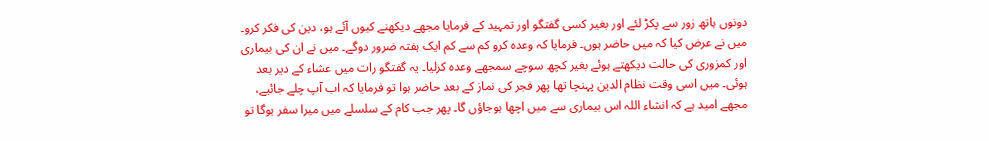دونوں ہاتھ زور سے پکڑ لئے اور بغیر کسی گفتگو اور تمہید کے فرمایا مجھے دیکھنے کیوں آئے ہو، دین کی فکر کرو۔ میں نے عرض کیا کہ میں حاضر ہوں۔ فرمایا کہ وعدہ کرو کم سے کم ایک ہفتہ ضرور دوگے۔ میں نے ان کی بیماری اور کمزوری کی حالت دیکھتے ہوئے بغیر کچھ سوچے سمجھے وعدہ کرلیا۔ یہ گفتگو رات میں عشاء کے دیر بعد ہوئی۔ میں اسی وقت نظام الدین پہنچا تھا پھر فجر کی نماز کے بعد حاضر ہوا تو فرمایا کہ اب آپ چلے جائیے، مجھے امید ہے کہ انشاء اللہ اس بیماری سے میں اچھا ہوجاؤں گا۔ پھر جب کام کے سلسلے میں میرا سفر ہوگا تو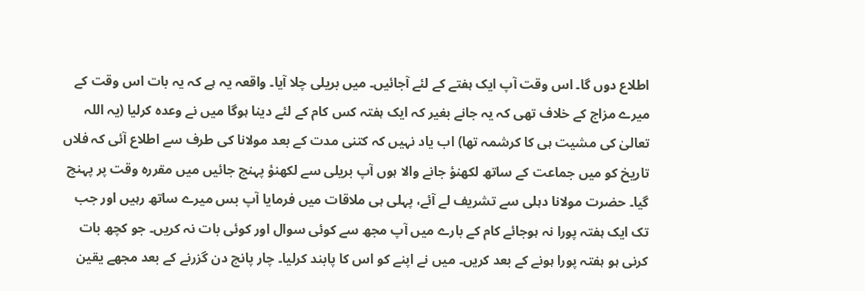اطلاع دوں گا۔ اس وقت آپ ایک ہفتے کے لئے آجائیں۔ میں بریلی چلا آیا۔ واقعہ یہ ہے کہ یہ بات اس وقت کے میرے مزاج کے خلاف تھی کہ یہ جانے بغیر کہ ایک ہفتہ کس کام کے لئے دینا ہوگا میں نے وعدہ کرلیا (یہ اللہ تعالیٰ کی مشیت ہی کا کرشمہ تھا) اب یاد نہیں کہ کتنی مدت کے بعد مولانا کی طرف سے اطلاع آئی کہ فلاں تاریخ کو میں جماعت کے ساتھ لکھنؤ جانے والا ہوں آپ بریلی سے لکھنؤ پہنچ جائیں میں مقررہ وقت پر پہنچ گیا۔ حضرت مولانا دہلی سے تشریف لے آئے، پہلی ہی ملاقات میں فرمایا آپ بس میرے ساتھ رہیں اور جب تک ایک ہفتہ پورا نہ ہوجائے کام کے بارے میں آپ مجھ سے کوئی سوال اور کوئی بات نہ کریں۔ جو کچھ بات کرنی ہو ہفتہ پورا ہونے کے بعد کریں۔ میں نے اپنے کو اس کا پابند کرلیا۔ چار پانچ دن گزرنے کے بعد مجھے یقین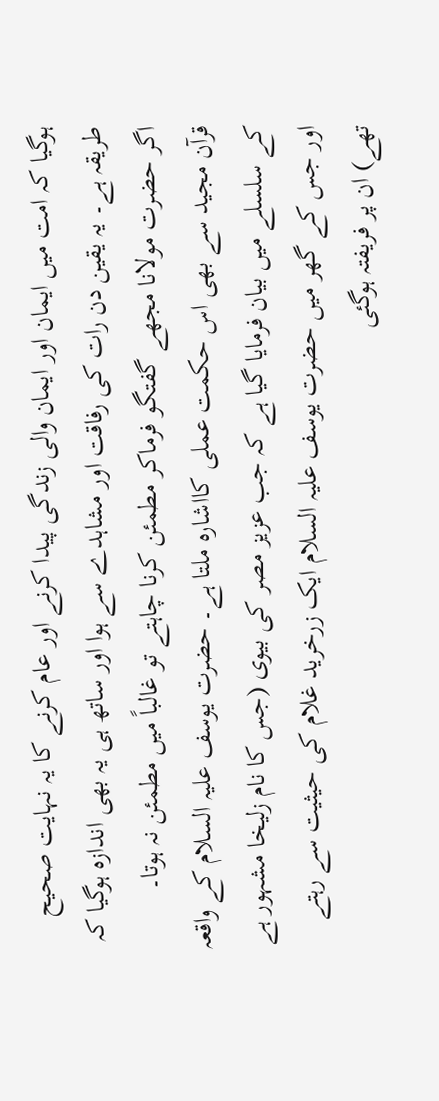ہوگیا کہ امت میں ایمان اور ایمان والی زندگی پیدا کرنے اور عام کرنے کا یہ نہایت صحیح طریقہ ہے۔ یہ یقین دن رات کی رفاقت اور مشاہدے سے ہوا اور ساتھ ہی یہ بھی اندازہ ہوگیا کہ اگر حضرت مولانا مجھے گفتگو فرماکر مطمئن کرنا چاہتے تو غالباً میں مطمئن نہ ہوتا۔
قرآن مجید سے بھی اس حکمت عملی کااشارہ ملتا ہے۔ حضرت یوسف علیہ السلام کے واقعہ کے سلسلے میں بیان فرمایا گیا ہے کہ جب عزیز مصر کی بیوی (جس کا نام زلیخا مشہور ہے اور جس کے گھر میں حضرت یوسف علیہ السلام ایک زرخرید غلام کی حیثیت سے رہتے تھے) ان پر فریفتہ ہوگئی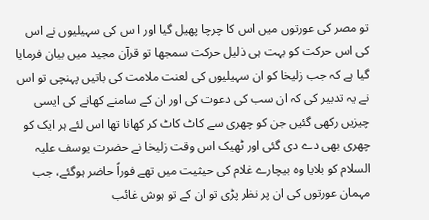تو مصر کی عورتوں میں اس کا چرچا پھیل گیا اور ا س کی سہیلیوں نے اس کی اس حرکت کو بہت ہی ذلیل حرکت سمجھا تو قرآن مجید میں بیان فرمایا گیا ہے کہ جب زلیخا کو ان سہیلیوں کی لعنت ملامت کی باتیں پہنچی تو اس نے یہ تدبیر کی کہ ان سب کی دعوت کی اور ان کے سامنے کھانے کی ایسی چیزیں رکھی گئیں جن کو چھری سے کاٹ کاٹ کر کھانا تھا اس لئے ہر ایک کو چھری بھی دے دی گئی اور ٹھیک اس وقت زلیخا نے حضرت یوسف علیہ السلام کو بلایا وہ بیچارے غلام کی حیثیت میں تھے فوراً حاضر ہوگئے، جب مہمان عورتوں کی ان پر نظر پڑی تو ان کے تو ہوش غائب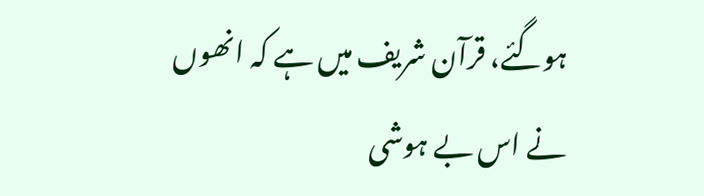ہوگئے، قرآن شریف میں ہے کہ انھوں نے اس بے ہوشی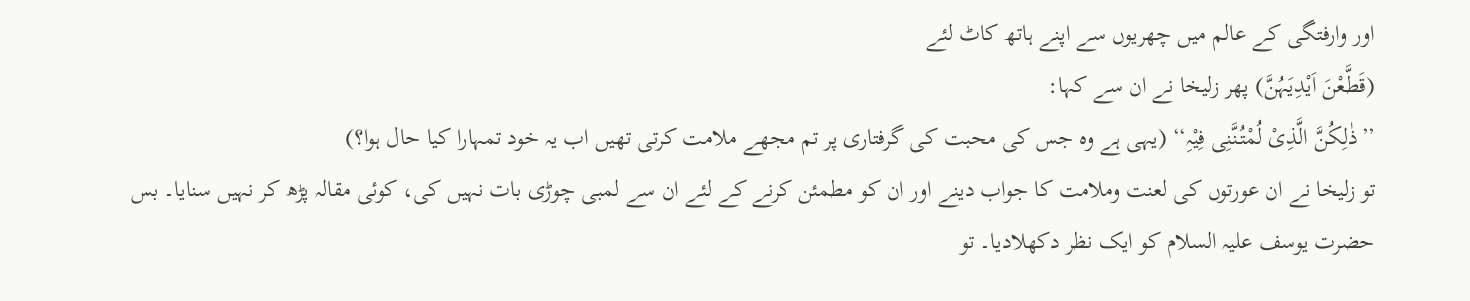اور وارفتگی کے عالم میں چھریوں سے اپنے ہاتھ کاٹ لئے
(قَطَّعْنَ اَیْدِیَہُنَّ) پھر زلیخا نے ان سے کہا:
’’ذٰلِکُنَّ الَّذِیْ لُمْتُنَّنِی فِیْہِ‘‘ (یہی ہے وہ جس کی محبت کی گرفتاری پر تم مجھے ملامت کرتی تھیں اب یہ خود تمہارا کیا حال ہوا؟)
تو زلیخا نے ان عورتوں کی لعنت وملامت کا جواب دینے اور ان کو مطمئن کرنے کے لئے ان سے لمبی چوڑی بات نہیں کی، کوئی مقالہ پڑھ کر نہیں سنایا۔ بس حضرت یوسف علیہ السلام کو ایک نظر دکھلادیا۔ تو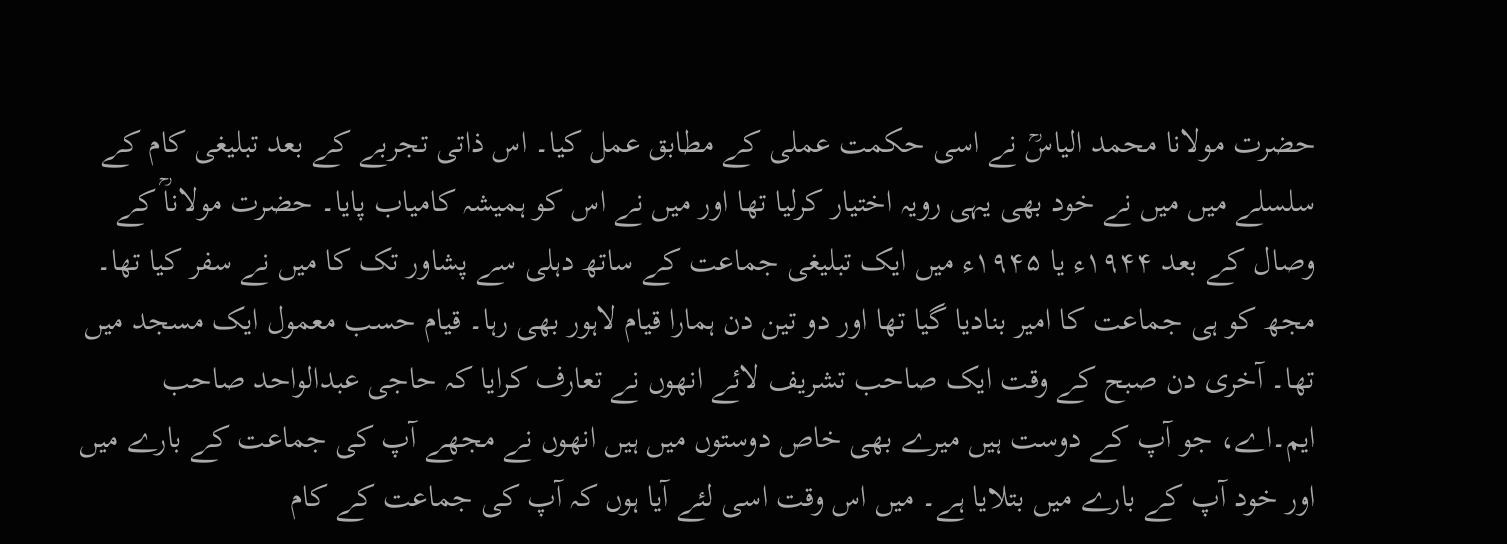حضرت مولانا محمد الیاسؒ نے اسی حکمت عملی کے مطابق عمل کیا۔ اس ذاتی تجربے کے بعد تبلیغی کام کے سلسلے میں میں نے خود بھی یہی رویہ اختیار کرلیا تھا اور میں نے اس کو ہمیشہ کامیاب پایا۔ حضرت مولاناؒ کے وصال کے بعد ۱۹۴۴ء یا ۱۹۴۵ء میں ایک تبلیغی جماعت کے ساتھ دہلی سے پشاور تک کا میں نے سفر کیا تھا۔ مجھ کو ہی جماعت کا امیر بنادیا گیا تھا اور دو تین دن ہمارا قیام لاہور بھی رہا۔ قیام حسب معمول ایک مسجد میں تھا۔ آخری دن صبح کے وقت ایک صاحب تشریف لائے انھوں نے تعارف کرایا کہ حاجی عبدالواحد صاحب ایم۔اے، جو آپ کے دوست ہیں میرے بھی خاص دوستوں میں ہیں انھوں نے مجھے آپ کی جماعت کے بارے میں اور خود آپ کے بارے میں بتلایا ہے۔ میں اس وقت اسی لئے آیا ہوں کہ آپ کی جماعت کے کام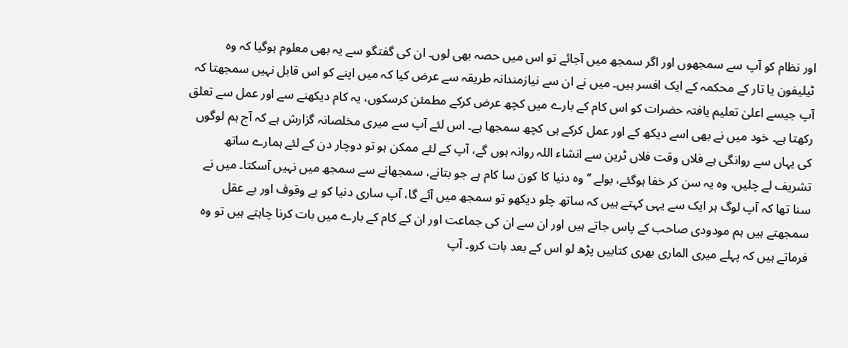اور نظام کو آپ سے سمجھوں اور اگر سمجھ میں آجائے تو اس میں حصہ بھی لوں۔ ان کی گفتگو سے یہ بھی معلوم ہوگیا کہ وہ ٹیلیفون یا تار کے محکمہ کے ایک افسر ہیں۔ میں نے ان سے نیازمندانہ طریقہ سے عرض کیا کہ میں اپنے کو اس قابل نہیں سمجھتا کہ آپ جیسے اعلیٰ تعلیم یافتہ حضرات کو اس کام کے بارے میں کچھ عرض کرکے مطمئن کرسکوں، یہ کام دیکھنے سے اور عمل سے تعلق رکھتا ہے۔ خود میں نے بھی اسے دیکھ کے اور عمل کرکے ہی کچھ سمجھا ہے۔ اس لئے آپ سے میری مخلصانہ گزارش ہے کہ آج ہم لوگوں کی یہاں سے روانگی ہے فلاں وقت فلاں ٹرین سے انشاء اللہ روانہ ہوں گے، آپ کے لئے ممکن ہو تو دوچار دن کے لئے ہمارے ساتھ تشریف لے چلیں، وہ یہ سن کر خفا ہوگئے، بولے ’’وہ دنیا کا کون سا کام ہے جو بتانے، سمجھانے سے سمجھ میں نہیں آسکتا۔ میں نے سنا تھا کہ آپ لوگ ہر ایک سے یہی کہتے ہیں کہ ساتھ چلو دیکھو تو سمجھ میں آئے گا، آپ ساری دنیا کو بے وقوف اور بے عقل سمجھتے ہیں ہم مودودی صاحب کے پاس جاتے ہیں اور ان سے ان کی جماعت اور ان کے کام کے بارے میں بات کرنا چاہتے ہیں تو وہ فرماتے ہیں کہ پہلے میری الماری بھری کتابیں پڑھ لو اس کے بعد بات کرو۔ آپ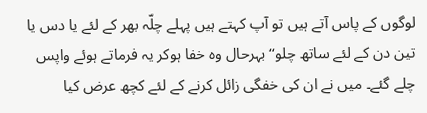لوگوں کے پاس آتے ہیں تو آپ کہتے ہیں پہلے چلّہ بھر کے لئے یا دس یا تین دن کے لئے ساتھ چلو‘‘ بہرحال وہ خفا ہوکر یہ فرماتے ہوئے واپس چلے گئے۔ میں نے ان کی خفگی زائل کرنے کے لئے کچھ عرض کیا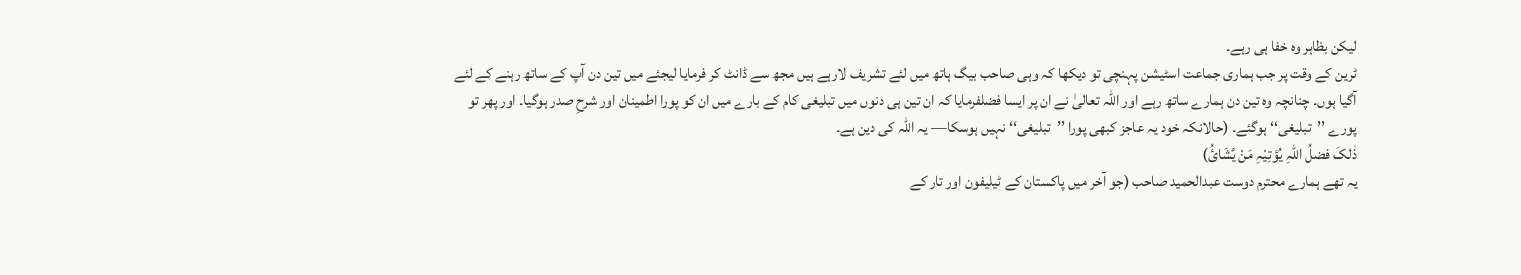لیکن بظاہر وہ خفا ہی رہے۔
ٹرین کے وقت پر جب ہماری جماعت اسٹیشن پہنچی تو دیکھا کہ وہی صاحب بیگ ہاتھ میں لئے تشریف لارہے ہیں مجھ سے ڈانٹ کر فرمایا لیجئے میں تین دن آپ کے ساتھ رہنے کے لئے آگیا ہوں۔ چنانچہ وہ تین دن ہمارے ساتھ رہے اور اللہ تعالیٰ نے ان پر ایسا فضلفرمایا کہ ان تین ہی دنوں میں تبلیغی کام کے بارے میں ان کو پورا اطمینان اور شرحِ صدر ہوگیا۔ اور پھر تو پورے ’’تبلیغی‘‘ ہوگئے۔ (حالانکہ خود یہ عاجز کبھی پورا ’’تبلیغی‘‘ نہیں ہوسکا— یہ اللہ کی دین ہے۔
ذٰلکَ فضلُ اللّٰہِ یُؤتِیْہِ مَنْ یَّشَائُ)
یہ تھے ہمارے محترم دوست عبدالحمید صاحب (جو آخر میں پاکستان کے ٹیلیفون اور تار کے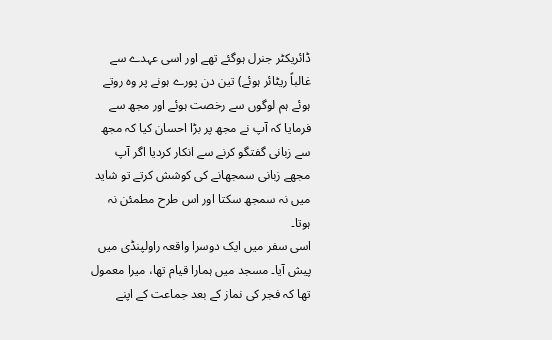ڈائریکٹر جنرل ہوگئے تھے اور اسی عہدے سے غالباً ریٹائر ہوئے) تین دن پورے ہونے پر وہ روتے ہوئے ہم لوگوں سے رخصت ہوئے اور مجھ سے فرمایا کہ آپ نے مجھ پر بڑا احسان کیا کہ مجھ سے زبانی گفتگو کرنے سے انکار کردیا اگر آپ مجھے زبانی سمجھانے کی کوشش کرتے تو شاید میں نہ سمجھ سکتا اور اس طرح مطمئن نہ ہوتا۔
اسی سفر میں ایک دوسرا واقعہ راولپنڈی میں پیش آیا۔ مسجد میں ہمارا قیام تھا، میرا معمول تھا کہ فجر کی نماز کے بعد جماعت کے اپنے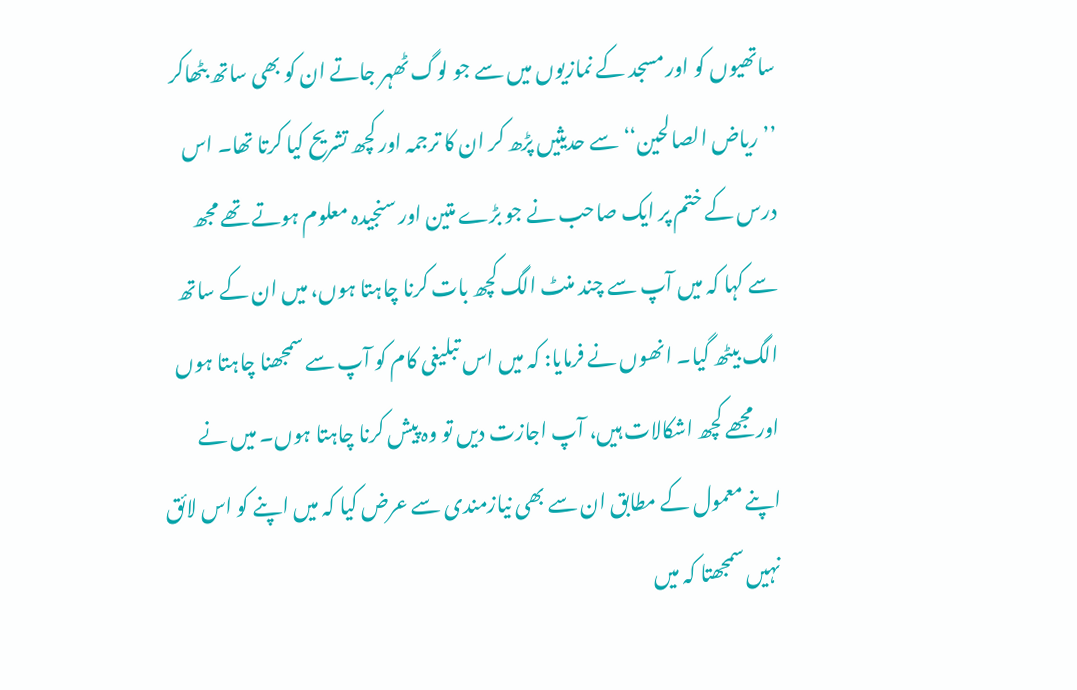ساتھیوں کو اور مسجد کے نمازیوں میں سے جو لوگ ٹھہر جاتے ان کو بھی ساتھ بٹھاکر ’’ریاض الصالحین‘‘ سے حدیثیں پڑھ کر ان کا ترجمہ اور کچھ تشریح کیا کرتا تھا۔ اس درس کے ختم پر ایک صاحب نے جو بڑے متین اور سنجیدہ معلوم ہوتے تھے مجھ سے کہا کہ میں آپ سے چند منٹ الگ کچھ بات کرنا چاہتا ہوں، میں ان کے ساتھ الگ بیٹھ گیا۔ انھوں نے فرمایا: کہ میں اس تبلیغی کام کو آپ سے سمجھنا چاہتا ہوں اور مجھے کچھ اشکالات ہیں، آپ اجازت دیں تو وہ پیش کرنا چاہتا ہوں۔ میں نے اپنے معمول کے مطابق ان سے بھی نیازمندی سے عرض کیا کہ میں اپنے کو اس لائق نہیں سمجھتا کہ میں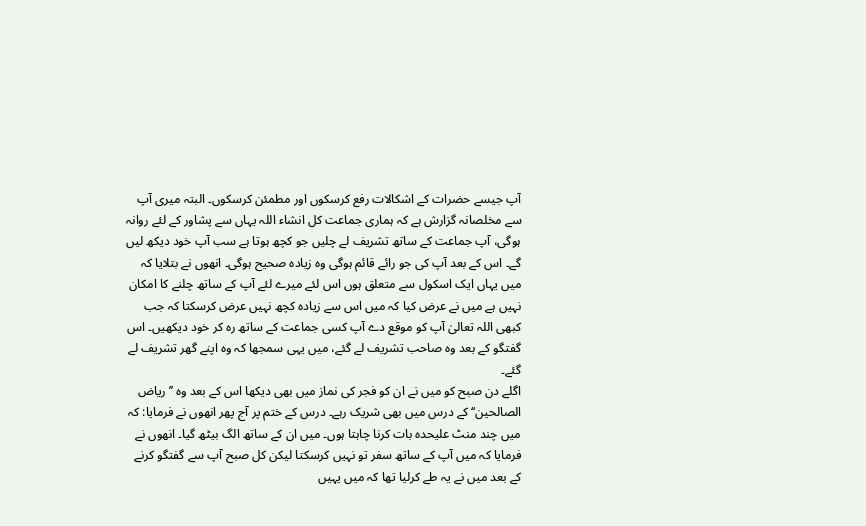آپ جیسے حضرات کے اشکالات رفع کرسکوں اور مطمئن کرسکوں۔ البتہ میری آپ سے مخلصانہ گزارش ہے کہ ہماری جماعت کل انشاء اللہ یہاں سے پشاور کے لئے روانہ ہوگی، آپ جماعت کے ساتھ تشریف لے چلیں جو کچھ ہوتا ہے سب آپ خود دیکھ لیں گے۔ اس کے بعد آپ کی جو رائے قائم ہوگی وہ زیادہ صحیح ہوگی۔ انھوں نے بتلایا کہ میں یہاں ایک اسکول سے متعلق ہوں اس لئے میرے لئے آپ کے ساتھ چلنے کا امکان نہیں ہے میں نے عرض کیا کہ میں اس سے زیادہ کچھ نہیں عرض کرسکتا کہ جب کبھی اللہ تعالیٰ آپ کو موقع دے آپ کسی جماعت کے ساتھ رہ کر خود دیکھیں۔ اس گفتگو کے بعد وہ صاحب تشریف لے گئے، میں یہی سمجھا کہ وہ اپنے گھر تشریف لے گئے۔
اگلے دن صبح کو میں نے ان کو فجر کی نماز میں بھی دیکھا اس کے بعد وہ ’’ریاض الصالحین‘‘ کے درس میں بھی شریک رہے۔ درس کے ختم پر آج پھر انھوں نے فرمایا: کہ میں چند منٹ علیحدہ بات کرنا چاہتا ہوں۔ میں ان کے ساتھ الگ بیٹھ گیا۔ انھوں نے فرمایا کہ میں آپ کے ساتھ سفر تو نہیں کرسکتا لیکن کل صبح آپ سے گفتگو کرنے کے بعد میں نے یہ طے کرلیا تھا کہ میں یہیں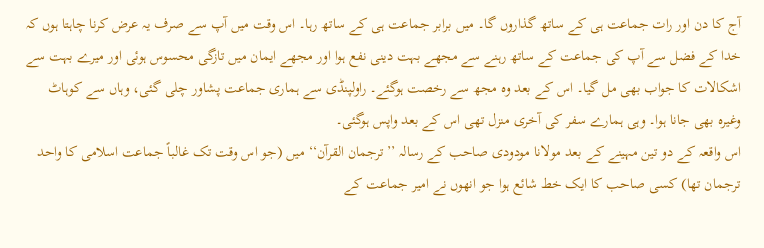آج کا دن اور رات جماعت ہی کے ساتھ گذاروں گا۔ میں برابر جماعت ہی کے ساتھ رہا۔ اس وقت میں آپ سے صرف یہ عرض کرنا چاہتا ہوں کہ خدا کے فضل سے آپ کی جماعت کے ساتھ رہنے سے مجھے بہت دینی نفع ہوا اور مجھے ایمان میں تازگی محسوس ہوئی اور میرے بہت سے اشکالات کا جواب بھی مل گیا۔ اس کے بعد وہ مجھ سے رخصت ہوگئے۔ راولپنڈی سے ہماری جماعت پشاور چلی گئی، وہاں سے کوہاٹ وغیرہ بھی جانا ہوا۔ وہی ہمارے سفر کی آخری منزل تھی اس کے بعد واپس ہوگئی۔
اس واقعہ کے دو تین مہینے کے بعد مولانا مودودی صاحب کے رسالہ ’’ترجمان القرآن‘‘ میں (جو اس وقت تک غالباً جماعت اسلامی کا واحد ترجمان تھا) کسی صاحب کا ایک خط شائع ہوا جو انھوں نے امیر جماعت کے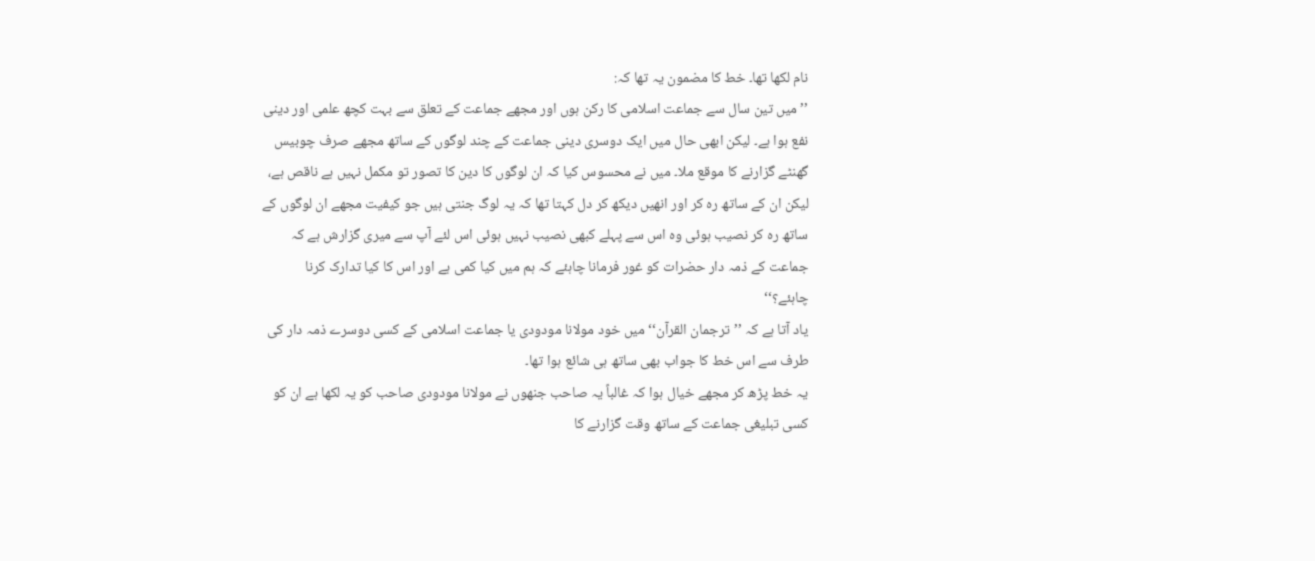نام لکھا تھا۔ خط کا مضمون یہ تھا کہ:
’’میں تین سال سے جماعت اسلامی کا رکن ہوں اور مجھے جماعت کے تعلق سے بہت کچھ علمی اور دینی نفع ہوا ہے۔ لیکن ابھی حال میں ایک دوسری دینی جماعت کے چند لوگوں کے ساتھ مجھے صرف چوبیس گھنٹے گزارنے کا موقع ملا۔ میں نے محسوس کیا کہ ان لوگوں کا دین کا تصور تو مکمل نہیں ہے ناقص ہے، لیکن ان کے ساتھ رہ کر اور انھیں دیکھ کر دل کہتا تھا کہ یہ لوگ جنتی ہیں جو کیفیت مجھے ان لوگوں کے ساتھ رہ کر نصیب ہوئی وہ اس سے پہلے کبھی نصیب نہیں ہوئی اس لئے آپ سے میری گزارش ہے کہ جماعت کے ذمہ دار حضرات کو غور فرمانا چاہئے کہ ہم میں کیا کمی ہے اور اس کا کیا تدارک کرنا چاہئے؟‘‘
یاد آتا ہے کہ ’’ترجمان القرآن‘‘ میں خود مولانا مودودی یا جماعت اسلامی کے کسی دوسرے ذمہ دار کی طرف سے اس خط کا جواب بھی ساتھ ہی شائع ہوا تھا۔
یہ خط پڑھ کر مجھے خیال ہوا کہ غالباً یہ صاحب جنھوں نے مولانا مودودی صاحب کو یہ لکھا ہے ان کو کسی تبلیغی جماعت کے ساتھ وقت گزارنے کا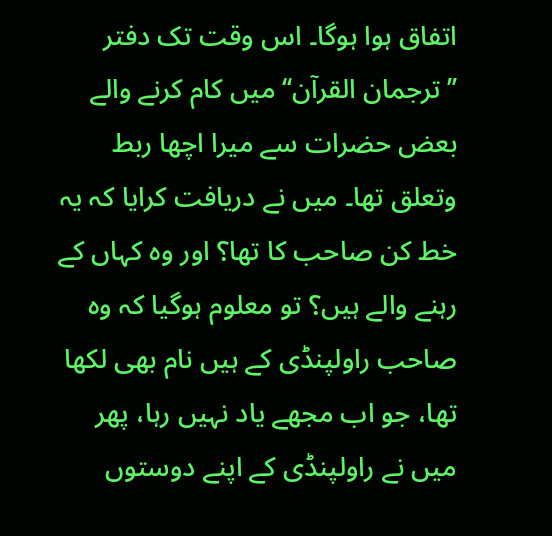اتفاق ہوا ہوگا۔ اس وقت تک دفتر ’’ترجمان القرآن‘‘ میں کام کرنے والے بعض حضرات سے میرا اچھا ربط وتعلق تھا۔ میں نے دریافت کرایا کہ یہ خط کن صاحب کا تھا؟ اور وہ کہاں کے رہنے والے ہیں؟ تو معلوم ہوگیا کہ وہ صاحب راولپنڈی کے ہیں نام بھی لکھا تھا، جو اب مجھے یاد نہیں رہا، پھر میں نے راولپنڈی کے اپنے دوستوں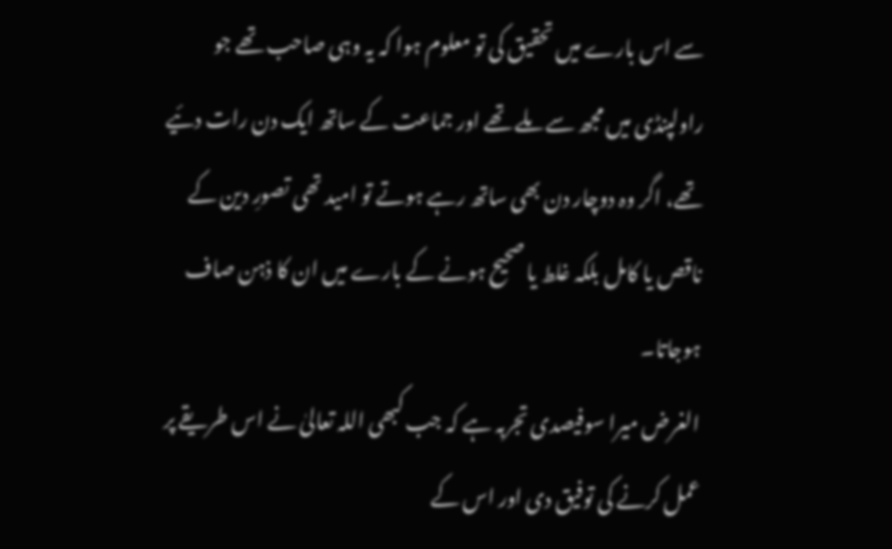سے اس بارے میں تحقیق کی تو معلوم ہوا کہ یہ وہی صاحب تھے جو راولپنڈی میں مجھ سے ملے تھے اور جماعت کے ساتھ ایک دن رات دئیے تھے، اگر وہ دوچار دن بھی ساتھ رہے ہوتے تو امید تھی تصورِ دین کے ناقص یا کامل بلکہ غلط یا صحیح ہونے کے بارے میں ان کا ذہن صاف ہوجاتا۔
الغرض میرا سوفیصدی تجربہ ہے کہ جب کبھی اللہ تعالیٰ نے اس طریقے پر عمل کرنے کی توفیق دی اور اس کے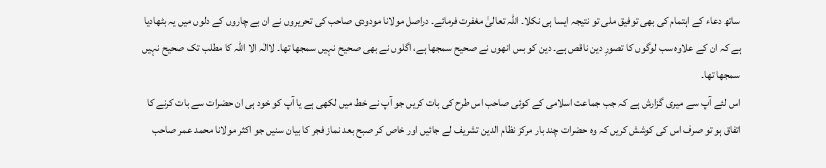ساتھ دعاء کے اہتمام کی بھی توفیق ملی تو نتیجہ ایسا ہی نکلا۔ اللہ تعالیٰ مغفرت فرمائے۔ دراصل مولانا مودودی صاحب کی تحریروں نے ان بے چاروں کے دلوں میں یہ بٹھادیا ہے کہ ان کے علاوہ سب لوگوں کا تصورِ دین ناقص ہے۔ دین کو بس انھوں نے صحیح سمجھا ہے، اگلوں نے بھی صحیح نہیں سمجھا تھا۔ لاالٰہ الا اللہ کا مطلب تک صحیح نہیں سمجھا تھا۔
اس لئے آپ سے میری گزارش ہے کہ جب جماعت اسلامی کے کوئی صاحب اس طرح کی بات کریں جو آپ نے خط میں لکھی ہے یا آپ کو خود ہی ان حضرات سے بات کرنے کا اتفاق ہو تو صرف اس کی کوشش کریں کہ وہ حضرات چند بار مرکز نظام الدین تشریف لے جائیں اور خاص کر صبح بعد نماز فجر کا بیان سنیں جو اکثر مولانا محمد عمر صاحب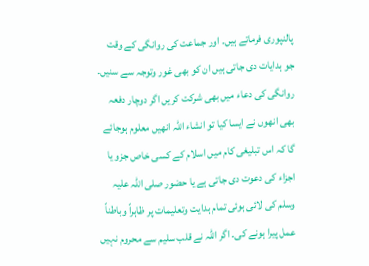پالنپوری فرماتے ہیں۔ اور جماعت کی روانگی کے وقت جو ہدایات دی جاتی ہیں ان کو بھی غور وتوجہ سے سنیں۔ روانگی کی دعاء میں بھی شرکت کریں اگر دوچار دفعہ بھی انھوں نے ایسا کیا تو انشاء اللہ انھیں معلوم ہوجائے گا کہ اس تبلیغی کام میں اسلام کے کسی خاص جزو یا اجزاء کی دعوت دی جاتی ہے یا حضور صلی اللہ علیہ وسلم کی لائی ہوئی تمام ہدایت وتعلیمات پر ظاہراً وباطناً عمل پیرا ہونے کی۔ اگر اللہ نے قلب سلیم سے محروم نہیں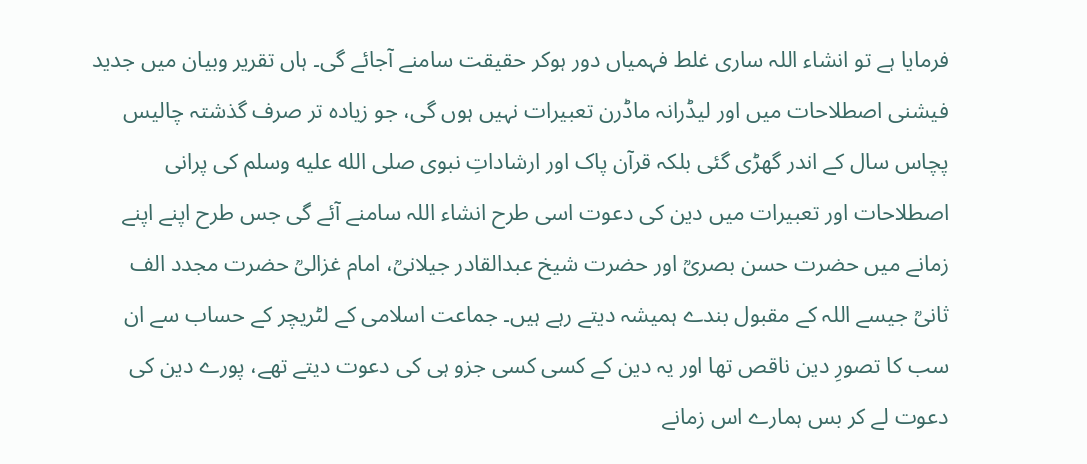فرمایا ہے تو انشاء اللہ ساری غلط فہمیاں دور ہوکر حقیقت سامنے آجائے گی۔ ہاں تقریر وبیان میں جدید فیشنی اصطلاحات میں اور لیڈرانہ ماڈرن تعبیرات نہیں ہوں گی، جو زیادہ تر صرف گذشتہ چالیس پچاس سال کے اندر گھڑی گئی بلکہ قرآن پاک اور ارشاداتِ نبوی صلى الله عليه وسلم کی پرانی اصطلاحات اور تعبیرات میں دین کی دعوت اسی طرح انشاء اللہ سامنے آئے گی جس طرح اپنے اپنے زمانے میں حضرت حسن بصریؒ اور حضرت شیخ عبدالقادر جیلانیؒ، امام غزالیؒ حضرت مجدد الف ثانیؒ جیسے اللہ کے مقبول بندے ہمیشہ دیتے رہے ہیں۔ جماعت اسلامی کے لٹریچر کے حساب سے ان سب کا تصورِ دین ناقص تھا اور یہ دین کے کسی کسی جزو ہی کی دعوت دیتے تھے، پورے دین کی دعوت لے کر بس ہمارے اس زمانے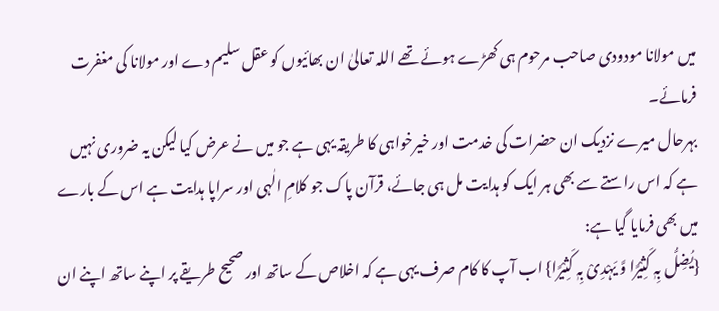میں مولانا مودودی صاحب مرحوم ہی کھڑے ہوئے تھے اللہ تعالیٰ ان بھائیوں کو عقل سلیم دے اور مولانا کی مغفرت فرمائے۔
بہرحال میرے نزدیک ان حضرات کی خدمت اور خیرخواہی کا طریقہ یہی ہے جو میں نے عرض کیا لیکن یہ ضروری نہیں ہے کہ اس راستے سے بھی ہر ایک کو ہدایت مل ہی جائے، قرآن پاک جو کلامِ الٰہی اور سراپا ہدایت ہے اس کے بارے میں بھی فرمایا گیا ہے:
{یُضِلُّ بِہٖ کَثِیْرًا وَّ یَہْدِیْ بِہٖ کَثِیْرًا} اب آپ کا کام صرف یہی ہے کہ اخلاص کے ساتھ اور صحیح طریقے پر اپنے ساتھ اپنے ان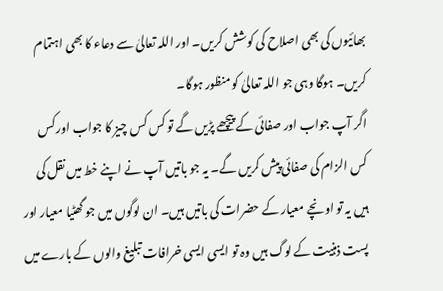بھائیوں کی بھی اصلاح کی کوشش کریں۔ اور اللہ تعالیٰ سے دعاء کا بھی اہتمام کریں۔ ہوگا وہی جو اللہ تعالیٰ کو منظور ہوگا۔
اگر آپ جواب اور صفائی کے پیچھے پڑیں گے تو کس کس چیز کا جواب اور کس کس الزام کی صفائی پیش کریں گے۔ یہ جو باتیں آپ نے اپنے خط میں نقل کی ہیں یہ تو اونچے معیار کے حضرات کی باتیں ہیں۔ ان لوگوں میں جو گھٹیا معیار اور پست ذہنیت کے لوگ ہیں وہ تو ایسی ایسی خرافات تبلیغ والوں کے بارے میں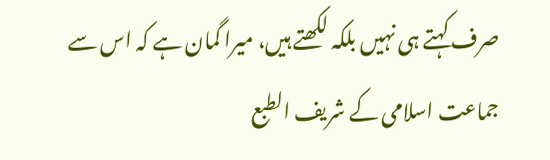صرف کہتے ہی نہیں بلکہ لکھتے ہیں، میرا گمان ہے کہ اس سے جماعت اسلامی کے شریف الطبع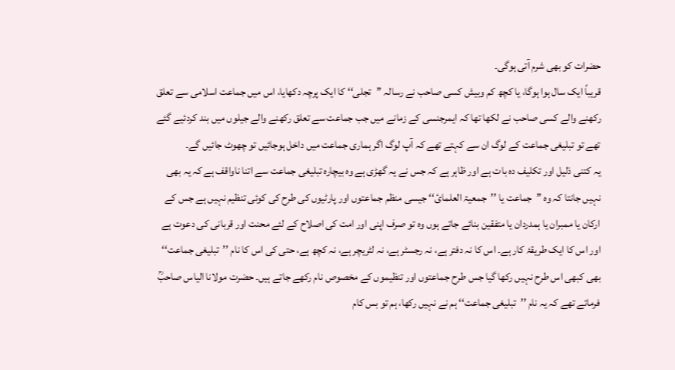حضرات کو بھی شرم آتی ہوگی۔
قریباً ایک سال ہوا ہوگا، یا کچھ کم وبیش کسی صاحب نے رسالہ ’’تجلی‘‘ کا ایک پرچہ دکھایا، اس میں جماعت اسلامی سے تعلق رکھنے والے کسی صاحب نے لکھا تھا کہ ایمرجنسی کے زمانے میں جب جماعت سے تعلق رکھنے والے جیلوں میں بند کردئیے گئے تھے تو تبلیغی جماعت کے لوگ ان سے کہتے تھے کہ آپ لوگ اگر ہماری جماعت میں داخل ہوجائیں تو چھوٹ جائیں گے۔
یہ کتنی ذلیل اور تکلیف دہ بات ہے اور ظاہر ہے کہ جس نے یہ گھڑی ہے وہ بیچارہ تبلیغی جماعت سے اتنا ناواقف ہے کہ یہ بھی نہیں جانتا کہ وہ ’’جماعت یا ’’جمعیۃ العلمائ‘‘ جیسی منظم جماعتوں اور پارٹیوں کی طرح کی کوئی تنظیم نہیں ہے جس کے ارکان یا ممبران یا ہمدردان یا متفقین بنائے جاتے ہوں وہ تو صرف اپنی اور امت کی اصلاح کے لئے محنت اور قربانی کی دعوت ہے اور اس کا ایک طریقۂ کار ہے۔ اس کا نہ دفتر ہے، نہ رجسٹر ہے، نہ لٹریچر ہے، نہ کچھ ہے، حتی کی اس کا نام ’’تبلیغی جماعت‘‘ بھی کبھی اس طرح نہیں رکھا گیا جس طرح جماعتوں اور تنظیموں کے مخصوص نام رکھے جاتے ہیں۔ حضرت مولانا الیاس صاحبؒ فرماتے تھے کہ یہ نام ’’تبلیغی جماعت‘‘ ہم نے نہیں رکھا، ہم تو بس کام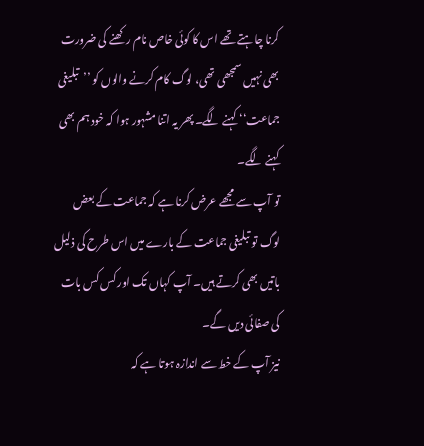کرنا چاہتے تھے اس کا کوئی خاص نام رکھنے کی ضرورت بھی نہیں سمجھی تھی، لوگ کام کرنے والوں کو ’’تبلیغی جماعت‘‘ کہنے لگے۔ پھر یہ اتنا مشہور ہوا کہ خود ہم بھی کہنے لگے۔
تو آپ سے مجھے عرض کرنا ہے کہ جماعت کے بعض لوگ تو تبلیغی جماعت کے بارے میں اس طرح کی ذلیل باتیں بھی کرتے ہیں۔ آپ کہاں تک اور کس کس بات کی صفائی دیں گے۔
نیز آپ کے خط سے اندازہ ہوتا ہے کہ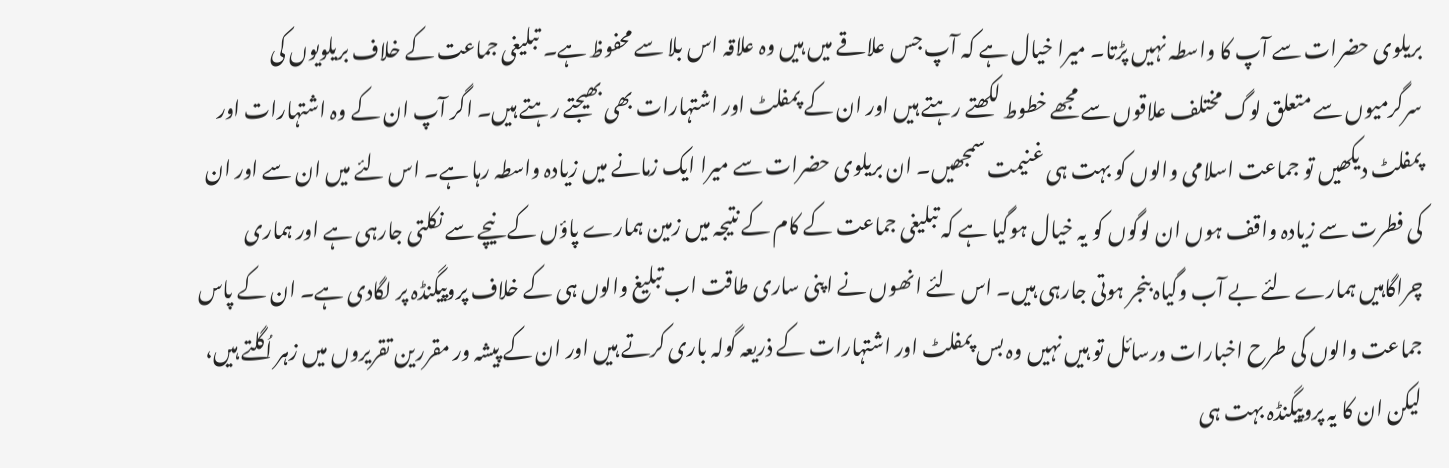بریلوی حضرات سے آپ کا واسطہ نہیں پڑتا۔ میرا خیال ہے کہ آپ جس علاقے میں ہیں وہ علاقہ اس بلا سے محفوظ ہے۔ تبلیغی جماعت کے خلاف بریلویوں کی سرگرمیوں سے متعلق لوگ مختلف علاقوں سے مجھے خطوط لکھتے رہتے ہیں اور ان کے پمفلٹ اور اشتہارات بھی بھیجتے رہتے ہیں۔ اگر آپ ان کے وہ اشتہارات اور پمفلٹ دیکھیں تو جماعت اسلامی والوں کو بہت ہی غنیمت سمجھیں۔ ان بریلوی حضرات سے میرا ایک زمانے میں زیادہ واسطہ رہا ہے۔ اس لئے میں ان سے اور ان کی فطرت سے زیادہ واقف ہوں ان لوگوں کو یہ خیال ہوگیا ہے کہ تبلیغی جماعت کے کام کے نتیجہ میں زمین ہمارے پاؤں کے نیچے سے نکلتی جارہی ہے اور ہماری چراگاہیں ہمارے لئے بے آب وگیاہ بنجر ہوتی جارہی ہیں۔ اس لئے انھوں نے اپنی ساری طاقت اب تبلیغ والوں ہی کے خلاف پروپیگنڈہ پر لگادی ہے۔ ان کے پاس جماعت والوں کی طرح اخبارات ورسائل تو ہیں نہیں وہ بس پمفلٹ اور اشتہارات کے ذریعہ گولہ باری کرتے ہیں اور ان کے پیشہ ور مقررین تقریروں میں زہر اُگلتے ہیں، لیکن ان کا یہ پروپیگنڈہ بہت ہی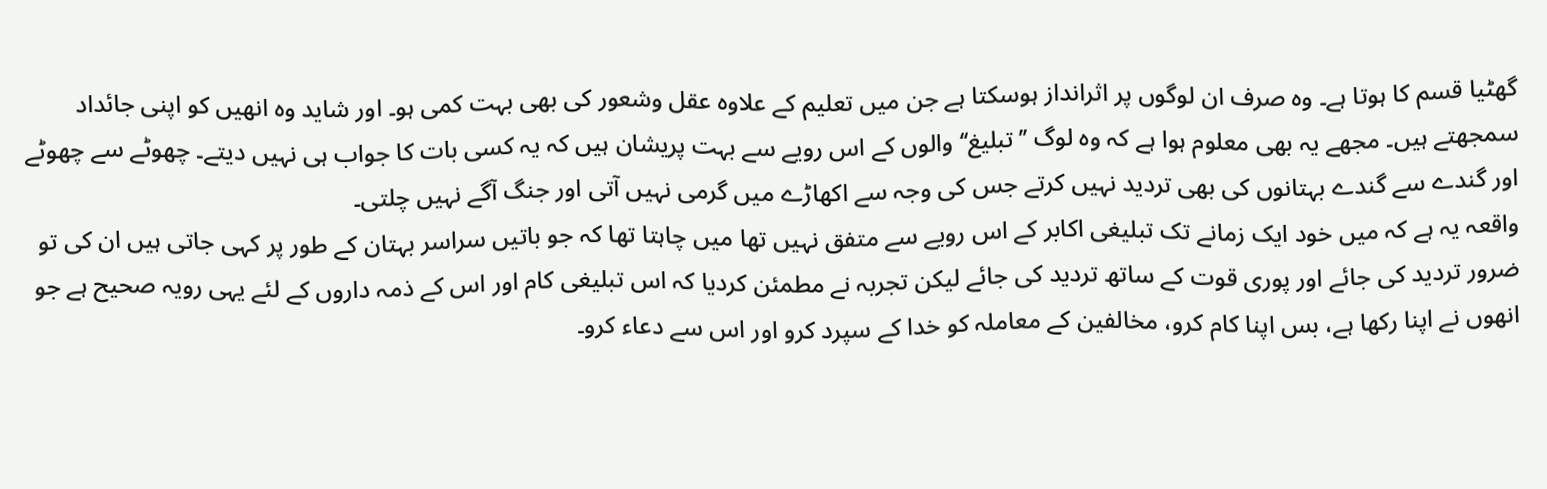گھٹیا قسم کا ہوتا ہے۔ وہ صرف ان لوگوں پر اثرانداز ہوسکتا ہے جن میں تعلیم کے علاوہ عقل وشعور کی بھی بہت کمی ہو۔ اور شاید وہ انھیں کو اپنی جائداد سمجھتے ہیں۔ مجھے یہ بھی معلوم ہوا ہے کہ وہ لوگ ’’تبلیغ‘‘ والوں کے اس رویے سے بہت پریشان ہیں کہ یہ کسی بات کا جواب ہی نہیں دیتے۔ چھوٹے سے چھوٹے اور گندے سے گندے بہتانوں کی بھی تردید نہیں کرتے جس کی وجہ سے اکھاڑے میں گرمی نہیں آتی اور جنگ آگے نہیں چلتی۔
واقعہ یہ ہے کہ میں خود ایک زمانے تک تبلیغی اکابر کے اس رویے سے متفق نہیں تھا میں چاہتا تھا کہ جو باتیں سراسر بہتان کے طور پر کہی جاتی ہیں ان کی تو ضرور تردید کی جائے اور پوری قوت کے ساتھ تردید کی جائے لیکن تجربہ نے مطمئن کردیا کہ اس تبلیغی کام اور اس کے ذمہ داروں کے لئے یہی رویہ صحیح ہے جو انھوں نے اپنا رکھا ہے، بس اپنا کام کرو، مخالفین کے معاملہ کو خدا کے سپرد کرو اور اس سے دعاء کرو۔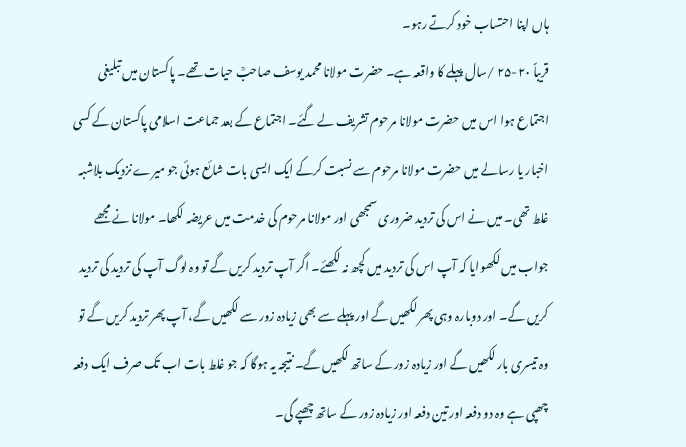ہاں اپنا احتساب خود کرتے رہو۔
قریباً ۲۰-۲۵ /سال پہلے کا واقعہ ہے۔ حضرت مولانا محمد یوسف صاحبؒ حیات تھے۔ پاکستان میں تبلیغی اجتماع ہوا اس میں حضرت مولانا مرحوم تشریف لے گئے۔ اجتماع کے بعد جماعت اسلامی پاکستان کے کسی اخبار یا رسالے میں حضرت مولانا مرحوم سے نسبت کرکے ایک ایسی بات شائع ہوئی جو میرے نزدیک بلاشبہ غلط تھی۔ میں نے اس کی تردید ضروری سمجھی اور مولانا مرحوم کی خدمت میں عریضہ لکھا۔ مولانا نے مجھے جواب میں لکھوایا کہ آپ اس کی تردید میں کچھ نہ لکھئے۔ اگر آپ تردید کریں گے تو وہ لوگ آپ کی تردید کی تردید کریں گے۔ اور دوبارہ وہی پھر لکھیں گے اور پہلے سے بھی زیادہ زور سے لکھیں گے، آپ پھر تردید کریں گے تو وہ تیسری بار لکھیں گے اور زیادہ زور کے ساتھ لکھیں گے۔ نتیجہ یہ ہوگا کہ جو غلط بات اب تک صرف ایک دفعہ چھپی ہے وہ دو دفعہ اور تین دفعہ اور زیادہ زور کے ساتھ چھپے گی۔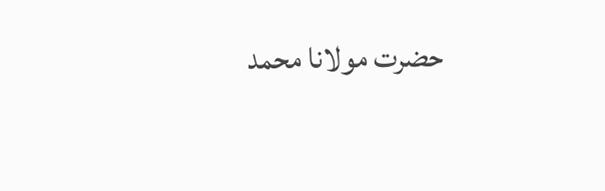حضرت مولانا محمد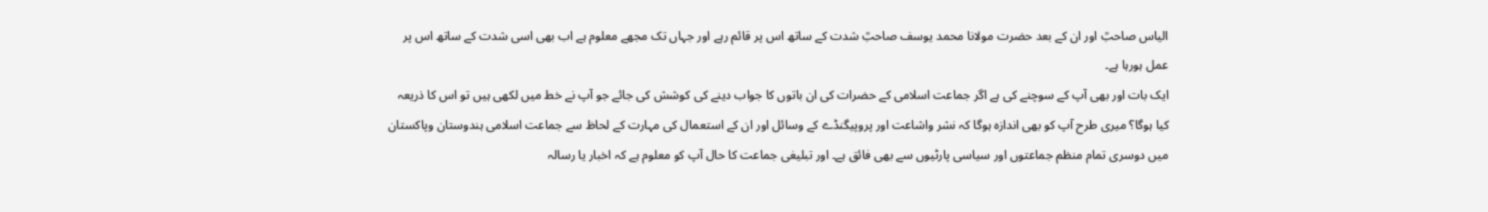الیاس صاحبؒ اور ان کے بعد حضرت مولانا محمد یوسف صاحبؒ شدت کے ساتھ اس پر قائم رہے اور جہاں تک مجھے معلوم ہے اب بھی اسی شدت کے ساتھ اس پر عمل ہورہا ہے۔
ایک بات اور بھی آپ کے سوچنے کی ہے اگر جماعت اسلامی کے حضرات کی ان باتوں کا جواب دینے کی کوشش کی جائے جو آپ نے خط میں لکھی ہیں تو اس کا ذریعہ کیا ہوگا؟ میری طرح آپ کو بھی اندازہ ہوگا کہ نشر واشاعت اور پروپیگنڈے کے وسائل اور ان کے استعمال کی مہارت کے لحاظ سے جماعت اسلامی ہندوستان وپاکستان میں دوسری تمام منظم جماعتوں اور سیاسی پارٹیوں سے بھی فائق ہے۔ اور تبلیغی جماعت کا حال آپ کو معلوم ہے کہ اخبار یا رسالہ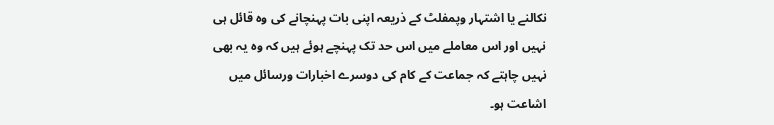نکالنے یا اشتہار وپمفلٹ کے ذریعہ اپنی بات پہنچانے کی وہ قائل ہی نہیں اور اس معاملے میں اس حد تک پہنچے ہوئے ہیں کہ وہ یہ بھی نہیں چاہتے کہ جماعت کے کام کی دوسرے اخبارات ورسائل میں اشاعت ہو۔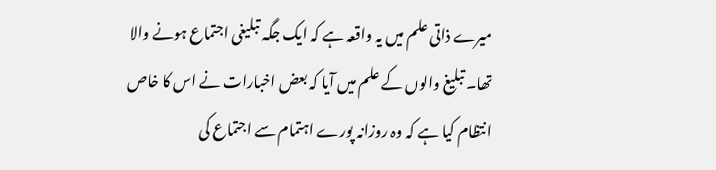میرے ذاتی علم میں یہ واقعہ ہے کہ ایک جگہ تبلیغی اجتماع ہونے والا تھا۔ تبلیغ والوں کے علم میں آیا کہ بعض اخبارات نے اس کا خاص انتظام کیا ہے کہ وہ روزانہ پورے اہتمام سے اجتماع کی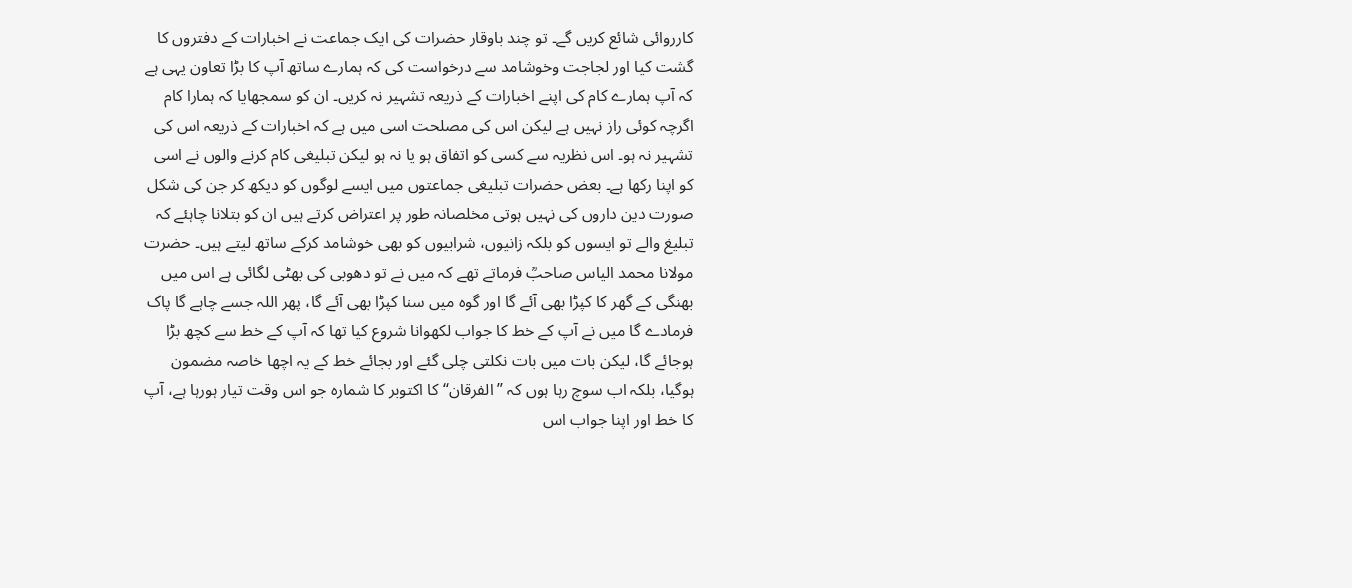کارروائی شائع کریں گے۔ تو چند باوقار حضرات کی ایک جماعت نے اخبارات کے دفتروں کا گشت کیا اور لجاجت وخوشامد سے درخواست کی کہ ہمارے ساتھ آپ کا بڑا تعاون یہی ہے کہ آپ ہمارے کام کی اپنے اخبارات کے ذریعہ تشہیر نہ کریں۔ ان کو سمجھایا کہ ہمارا کام اگرچہ کوئی راز نہیں ہے لیکن اس کی مصلحت اسی میں ہے کہ اخبارات کے ذریعہ اس کی تشہیر نہ ہو۔ اس نظریہ سے کسی کو اتفاق ہو یا نہ ہو لیکن تبلیغی کام کرنے والوں نے اسی کو اپنا رکھا ہے۔ بعض حضرات تبلیغی جماعتوں میں ایسے لوگوں کو دیکھ کر جن کی شکل صورت دین داروں کی نہیں ہوتی مخلصانہ طور پر اعتراض کرتے ہیں ان کو بتلانا چاہئے کہ تبلیغ والے تو ایسوں کو بلکہ زانیوں، شرابیوں کو بھی خوشامد کرکے ساتھ لیتے ہیں۔ حضرت مولانا محمد الیاس صاحبؒ فرماتے تھے کہ میں نے تو دھوبی کی بھٹی لگائی ہے اس میں بھنگی کے گھر کا کپڑا بھی آئے گا اور گوہ میں سنا کپڑا بھی آئے گا، پھر اللہ جسے چاہے گا پاک فرمادے گا میں نے آپ کے خط کا جواب لکھوانا شروع کیا تھا کہ آپ کے خط سے کچھ بڑا ہوجائے گا، لیکن بات میں بات نکلتی چلی گئے اور بجائے خط کے یہ اچھا خاصہ مضمون ہوگیا، بلکہ اب سوچ رہا ہوں کہ ’’الفرقان‘‘ کا اکتوبر کا شمارہ جو اس وقت تیار ہورہا ہے، آپ کا خط اور اپنا جواب اس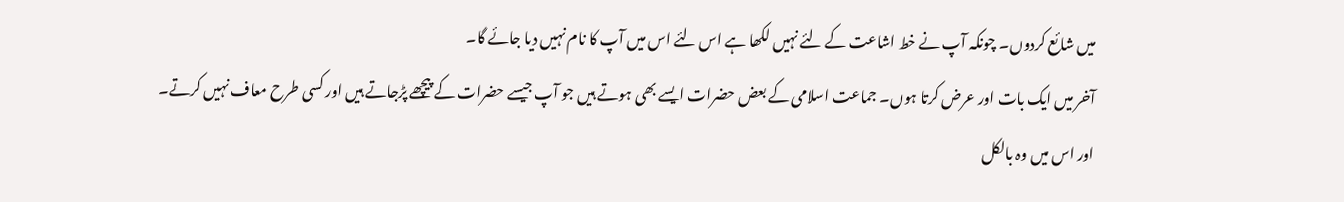میں شائع کردوں۔ چونکہ آپ نے خط اشاعت کے لئے نہیں لکھا ہے اس لئے اس میں آپ کا نام نہیں دیا جائے گا۔
آخر میں ایک بات اور عرض کرتا ہوں۔ جماعت اسلامی کے بعض حضرات ایسے بھی ہوتے ہیں جو آپ جیسے حضرات کے پیچھے پڑجاتے ہیں اور کسی طرح معاف نہیں کرتے۔ اور اس میں وہ بالکل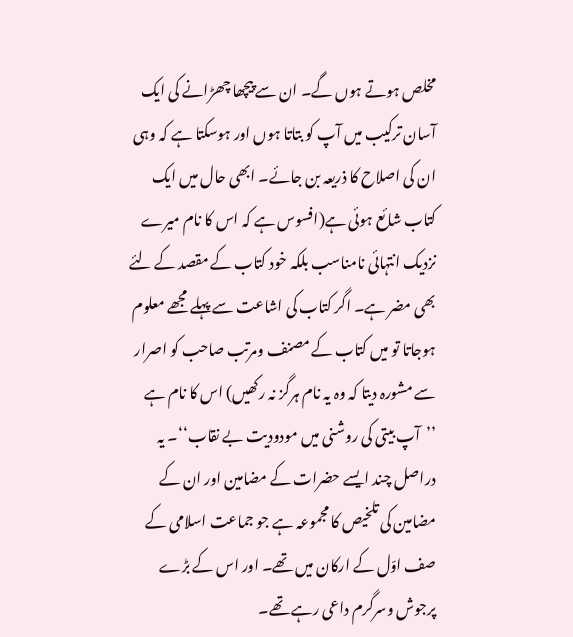مخلص ہوتے ہوں گے۔ ان سے پیچھا چھڑانے کی ایک آسان ترکیب میں آپ کو بتاتا ہوں اور ہوسکتا ہے کہ وہی ان کی اصلاح کا ذریعہ بن جائے۔ ابھی حال میں ایک کتاب شائع ہوئی ہے(افسوس ہے کہ اس کا نام میرے نزدیک انتہائی نامناسب بلکہ خود کتاب کے مقصد کے لئے بھی مضر ہے۔ اگر کتاب کی اشاعت سے پہلے مجھے معلوم ہوجاتا تو میں کتاب کے مصنف ومرتب صاحب کو اصرار سے مشورہ دیتا کہ وہ یہ نام ہرگز نہ رکھیں) اس کا نام ہے ’’آپ بیتی کی روشنی میں مودودیت بے نقاب‘‘۔ یہ دراصل چند ایسے حضرات کے مضامین اور ان کے مضامین کی تلخیص کا مجموعہ ہے جو جماعت اسلامی کے صف اوّل کے ارکان میں تھے۔ اور اس کے بڑے پرجوش وسرگرم داعی رہے تھے۔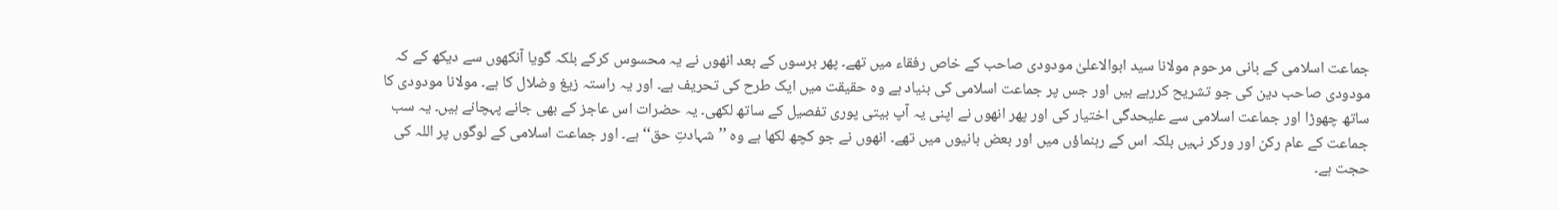جماعت اسلامی کے بانی مرحوم مولانا سید ابوالاعلیٰ مودودی صاحب کے خاص رفقاء میں تھے۔ پھر برسوں کے بعد انھوں نے یہ محسوس کرکے بلکہ گویا آنکھوں سے دیکھ کے کہ مودودی صاحب دین کی جو تشریح کررہے ہیں اور جس پر جماعت اسلامی کی بنیاد ہے وہ حقیقت میں ایک طرح کی تحریف ہے۔ اور یہ راستہ زیغ وضلال کا ہے۔ مولانا مودودی کا ساتھ چھوڑا اور جماعت اسلامی سے علیحدگی اختیار کی اور پھر انھوں نے اپنی یہ آپ بیتی پوری تفصیل کے ساتھ لکھی۔ یہ حضرات اس عاجز کے بھی جانے پہچانے ہیں۔ یہ سب جماعت کے عام رکن اور ورکر نہیں بلکہ اس کے رہنماؤں میں اور بعض بانیوں میں تھے۔ انھوں نے جو کچھ لکھا ہے وہ ’’شہادتِ حق‘‘ ہے۔ اور جماعت اسلامی کے لوگوں پر اللہ کی حجت ہے۔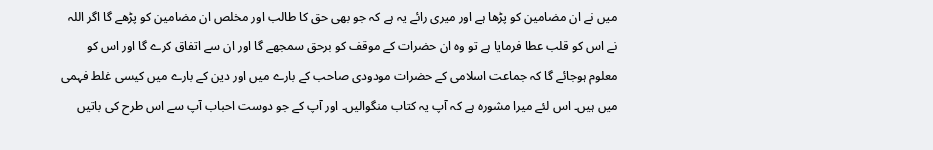میں نے ان مضامین کو پڑھا ہے اور میری رائے یہ ہے کہ جو بھی حق کا طالب اور مخلص ان مضامین کو پڑھے گا اگر اللہ نے اس کو قلب عطا فرمایا ہے تو وہ ان حضرات کے موقف کو برحق سمجھے گا اور ان سے اتفاق کرے گا اور اس کو معلوم ہوجائے گا کہ جماعت اسلامی کے حضرات مودودی صاحب کے بارے میں اور دین کے بارے میں کیسی غلط فہمی میں ہیں۔ اس لئے میرا مشورہ ہے کہ آپ یہ کتاب منگوالیں۔ اور آپ کے جو دوست احباب آپ سے اس طرح کی باتیں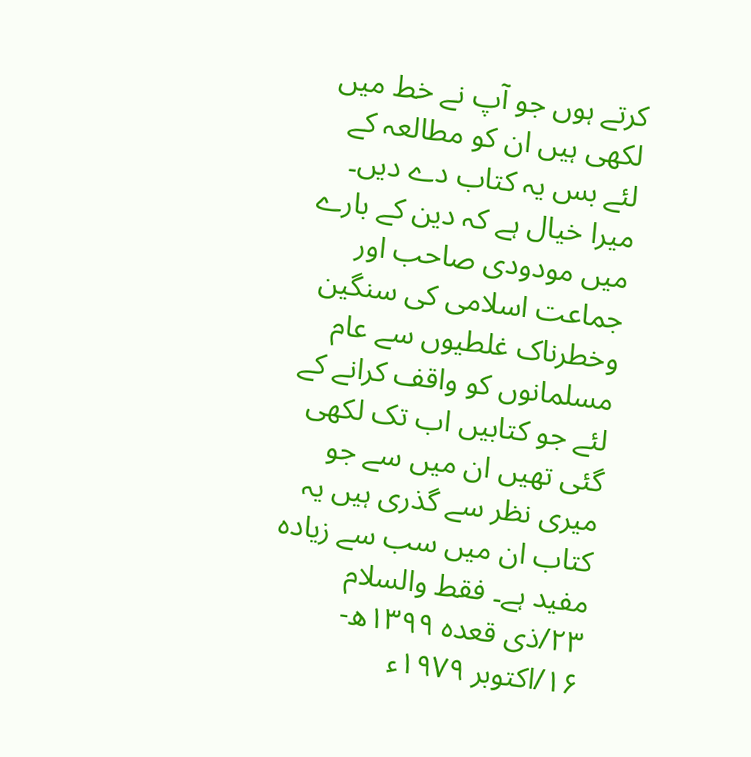کرتے ہوں جو آپ نے خط میں لکھی ہیں ان کو مطالعہ کے لئے بس یہ کتاب دے دیں۔ میرا خیال ہے کہ دین کے بارے میں مودودی صاحب اور جماعت اسلامی کی سنگین وخطرناک غلطیوں سے عام مسلمانوں کو واقف کرانے کے لئے جو کتابیں اب تک لکھی گئی تھیں ان میں سے جو میری نظر سے گذری ہیں یہ کتاب ان میں سب سے زیادہ مفید ہے۔ فقط والسلام ۲۳/ذی قعدہ ۱۳۹۹ھ- ۱۶/اکتوبر ۱۹۷۹ء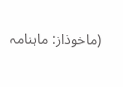(ماخوذاز: ماہنامہ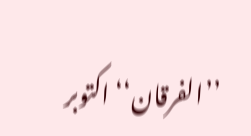’’الفرقان‘‘ اکتوبر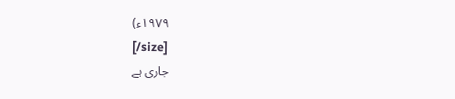۱۹۷۹ء)
[/size]
جاری ہے